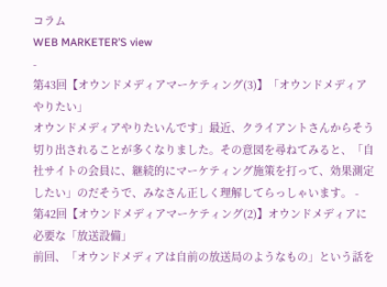コラム
WEB MARKETER’S view
-
第43回【オウンドメディアマーケティング(3)】「オウンドメディアやりたい」
オウンドメディアやりたいんです」最近、クライアントさんからそう切り出されることが多くなりました。その意図を尋ねてみると、「自社サイトの会員に、継続的にマーケティング施策を打って、効果測定したい」のだそうで、みなさん正しく理解してらっしゃいます。 -
第42回【オウンドメディアマーケティング(2)】オウンドメディアに必要な「放送設備」
前回、「オウンドメディアは自前の放送局のようなもの」という話を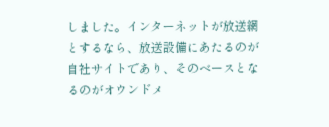しました。インターネットが放送網とするなら、放送設備にあたるのが自社サイトであり、そのベースとなるのがオウンドメ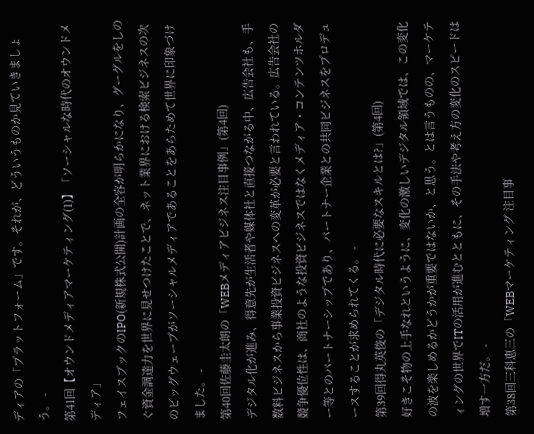ディアの「プラットフォーム」です。それが、どういうものか見ていきましょう。 -
第41回【オウンドメディアマーケティング(1)】「ソーシャルな時代のオウンドメディア」
フェイスブックのIPO(新規株式公開)計画の全容が明らかになり、グーグルをしのぐ資金調達力を世界に見せつけたことで、ネット業界における検索ビジネスの次のビッグウェーブがソーシャルメディアであることをあらためて世界に印象づけました。 -
第40回佐藤圭太朗の「WEBメディアビジネス注目事例」(第4回)
デジタル化が進み、得意先が生活者や媒体社と直接つながる中、広告会社も、手数料ビジネスから事業投資ビジネスへの変革が必要と言われている。広告会社の競争優位性は、商社のような投資ビジネスではなくメディア・コンテンツホルダー等とのパートナーシップであり、パートナー企業との共同ビジネスをプロデュースすることが求められてくる。 -
第39回得丸英俊の「デジタル時代に必要なスキルとは?」(第4回)
好きこそ物の上手なれというように、変化の激しいデジタル領域では、この変化の波を楽しめるかどうかが重要ではないか、と思う。とは言うものの、マーケティングの世界でITの活用が進むとともに、その手法や考え方の変化のスピードは増す一方だ。 -
第38回三科恵三の「WEBマーケティング 注目事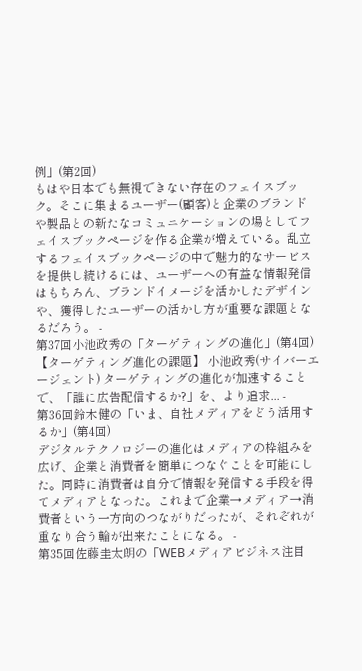例」(第2回)
もはや日本でも無視できない存在のフェイスブック。そこに集まるユーザー(顧客)と企業のブランドや製品との新たなコミュニケーションの場としてフェイスブックページを作る企業が増えている。乱立するフェイスブックページの中で魅力的なサービスを提供し続けるには、ユーザーへの有益な情報発信はもちろん、ブランドイメージを活かしたデザインや、獲得したユーザーの活かし方が重要な課題となるだろう。 -
第37回小池政秀の「ターゲティングの進化」(第4回)
【ターゲティング進化の課題】 小池政秀(サイバーエージェント) ターゲティングの進化が加速することで、「誰に広告配信するか?」を、より追求... -
第36回鈴木健の「いま、自社メディアをどう活用するか」(第4回)
デジタルテクノロジーの進化はメディアの枠組みを広げ、企業と消費者を簡単につなぐことを可能にした。同時に消費者は自分で情報を発信する手段を得てメディアとなった。これまで企業→メディア→消費者という一方向のつながりだったが、それぞれが重なり合う輪が出来たことになる。 -
第35回佐藤圭太朗の「WEBメディアビジネス注目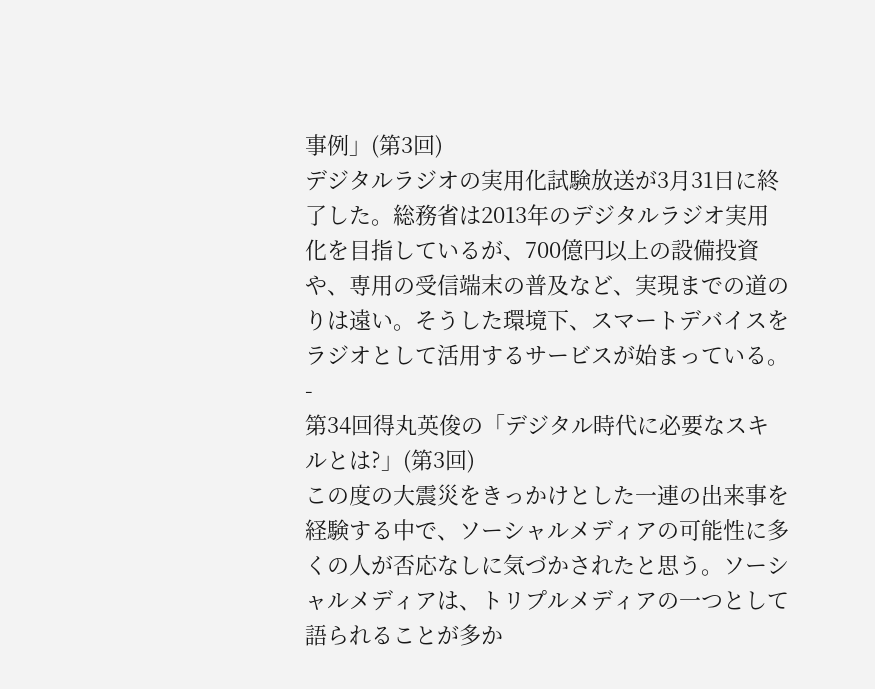事例」(第3回)
デジタルラジオの実用化試験放送が3月31日に終了した。総務省は2013年のデジタルラジオ実用化を目指しているが、700億円以上の設備投資や、専用の受信端末の普及など、実現までの道のりは遠い。そうした環境下、スマートデバイスをラジオとして活用するサービスが始まっている。 -
第34回得丸英俊の「デジタル時代に必要なスキルとは?」(第3回)
この度の大震災をきっかけとした一連の出来事を経験する中で、ソーシャルメディアの可能性に多くの人が否応なしに気づかされたと思う。ソーシャルメディアは、トリプルメディアの一つとして語られることが多か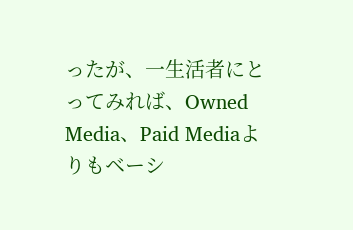ったが、一生活者にとってみれば、Owned Media、Paid Mediaよりもベーシ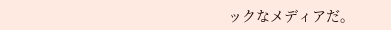ックなメディアだ。